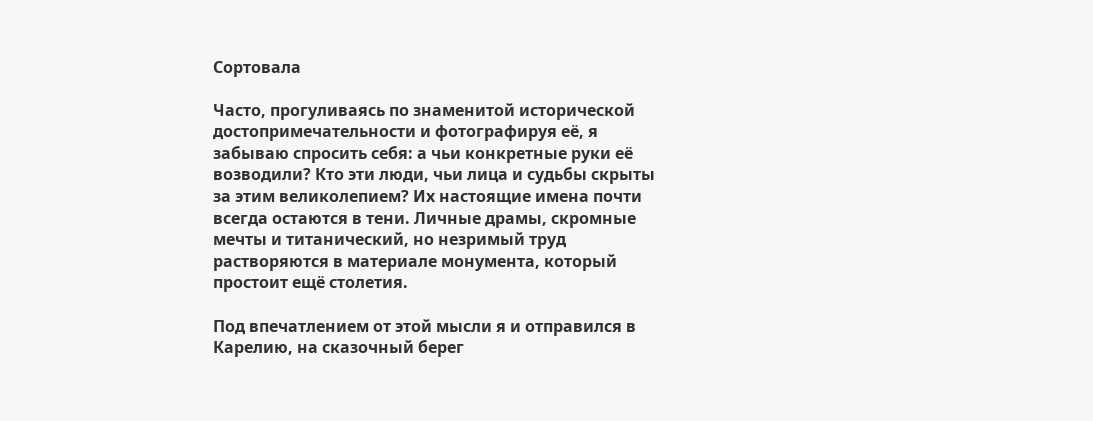Сортовала

Часто, прогуливаясь по знаменитой исторической достопримечательности и фотографируя её, я забываю спросить себя: а чьи конкретные руки её возводили? Кто эти люди, чьи лица и судьбы скрыты за этим великолепием? Их настоящие имена почти всегда остаются в тени. Личные драмы, скромные мечты и титанический, но незримый труд растворяются в материале монумента, который простоит ещё столетия.

Под впечатлением от этой мысли я и отправился в Карелию, на сказочный берег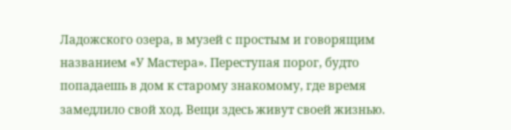Ладожского озера, в музей с простым и говорящим названием «У Мастера». Переступая порог, будто попадаешь в дом к старому знакомому, где время замедлило свой ход. Вещи здесь живут своей жизнью.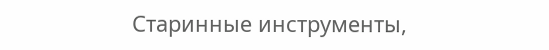Старинные инструменты,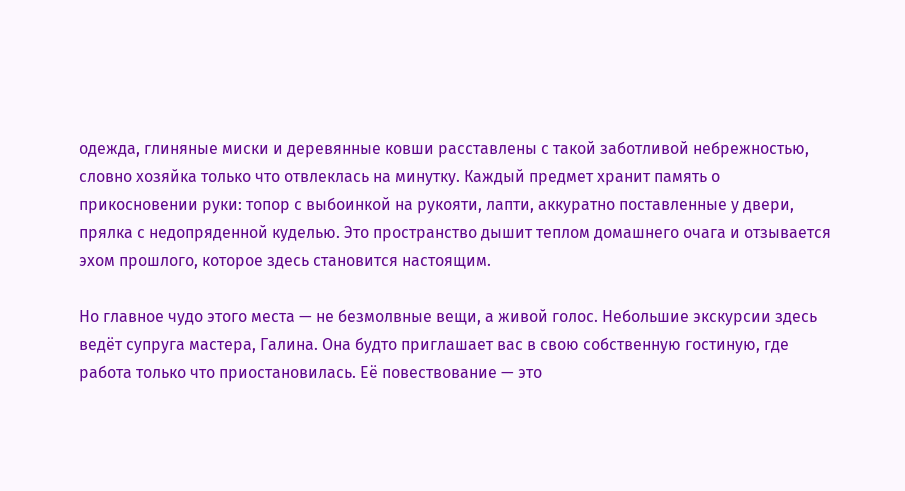одежда, глиняные миски и деревянные ковши расставлены с такой заботливой небрежностью, словно хозяйка только что отвлеклась на минутку. Каждый предмет хранит память о прикосновении руки: топор с выбоинкой на рукояти, лапти, аккуратно поставленные у двери, прялка с недопряденной куделью. Это пространство дышит теплом домашнего очага и отзывается эхом прошлого, которое здесь становится настоящим.

Но главное чудо этого места — не безмолвные вещи, а живой голос. Небольшие экскурсии здесь ведёт супруга мастера, Галина. Она будто приглашает вас в свою собственную гостиную, где работа только что приостановилась. Её повествование — это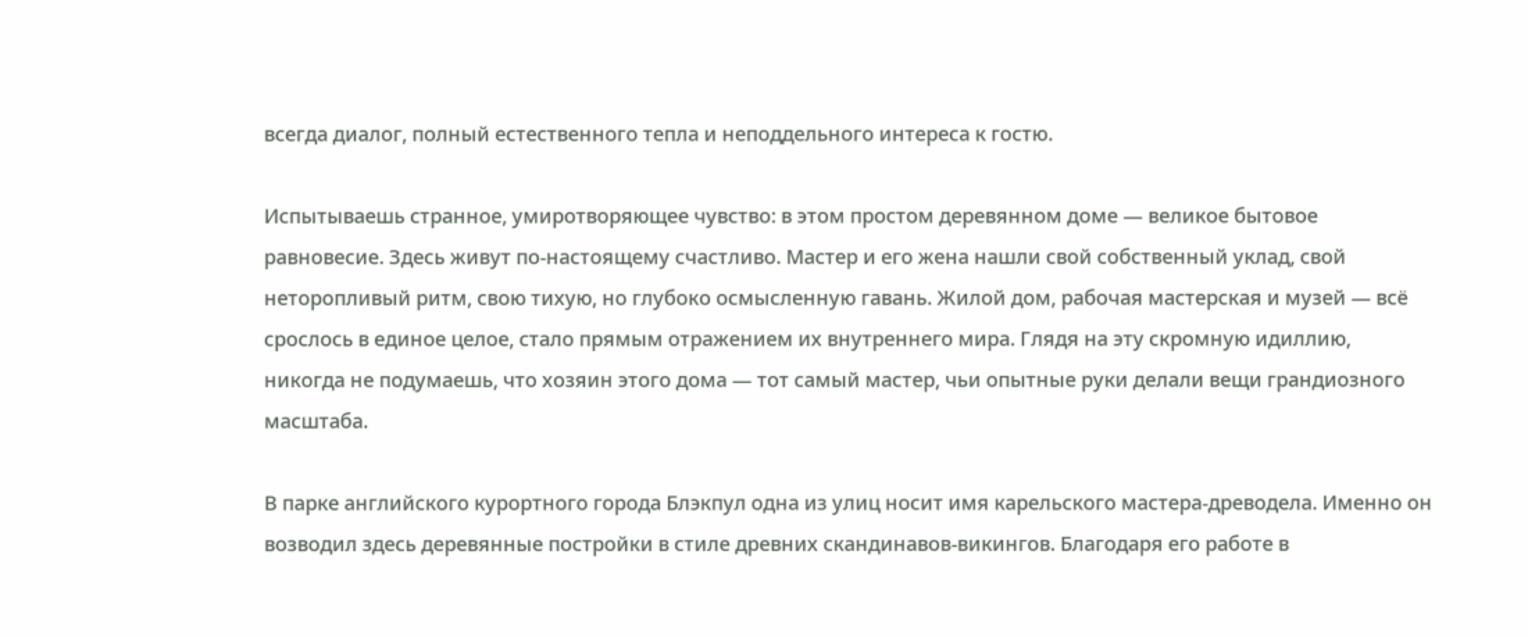всегда диалог, полный естественного тепла и неподдельного интереса к гостю.

Испытываешь странное, умиротворяющее чувство: в этом простом деревянном доме — великое бытовое равновесие. Здесь живут по-настоящему счастливо. Мастер и его жена нашли свой собственный уклад, свой неторопливый ритм, свою тихую, но глубоко осмысленную гавань. Жилой дом, рабочая мастерская и музей — всё срослось в единое целое, стало прямым отражением их внутреннего мира. Глядя на эту скромную идиллию, никогда не подумаешь, что хозяин этого дома — тот самый мастер, чьи опытные руки делали вещи грандиозного масштаба.

В парке английского курортного города Блэкпул одна из улиц носит имя карельского мастера-древодела. Именно он возводил здесь деревянные постройки в стиле древних скандинавов-викингов. Благодаря его работе в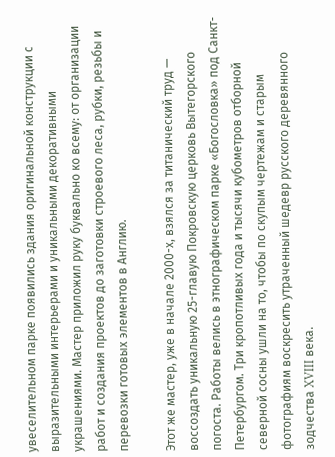увеселительном парке появились здания оригинальной конструкции с выразительными интерьерами и уникальными декоративными украшениями. Мастер приложил руку буквально ко всему: от организации работ и создания проектов до заготовки строевого леса, рубки, резьбы и перевозки готовых элементов в Англию.

Этот же мастер, уже в начале 2000-х, взялся за титанический труд — воссоздать уникальную 25-главую Покровскую церковь Вытегорского погоста. Работы велись в этнографическом парке «Богословка» под Санкт-Петербургом. Три кропотливых года и тысячи кубометров отборной северной сосны ушли на то, чтобы по скупым чертежам и старым фотографиям воскресить утраченный шедевр русского деревянного зодчества XVIII века.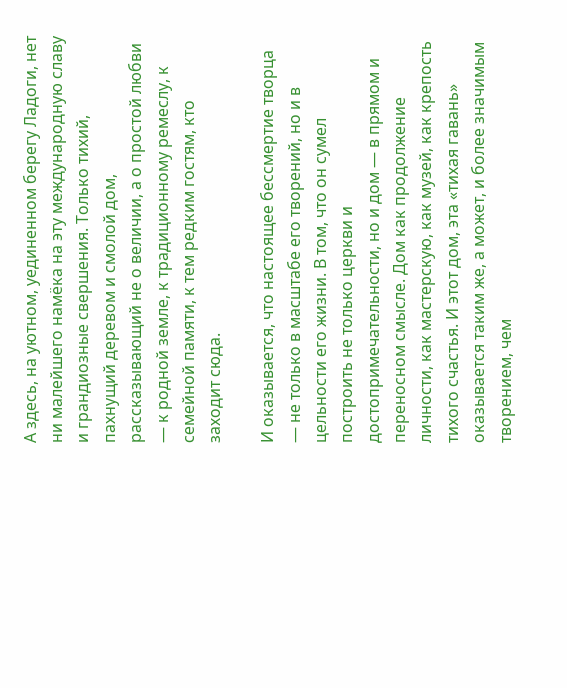А здесь, на уютном, уединенном берегу Ладоги, нет ни малейшего намёка на эту международную славу и грандиозные свершения. Только тихий, пахнущий деревом и смолой дом, рассказывающий не о величии, а о простой любви — к родной земле, к традиционному ремеслу, к семейной памяти, к тем редким гостям, кто заходит сюда.

И оказывается, что настоящее бессмертие творца — не только в масштабе его творений, но и в цельности его жизни. В том, что он сумел построить не только церкви и достопримечательности, но и дом — в прямом и переносном смысле. Дом как продолжение личности, как мастерскую, как музей, как крепость тихого счастья. И этот дом, эта «тихая гавань» оказывается таким же, а может, и более значимым творением, чем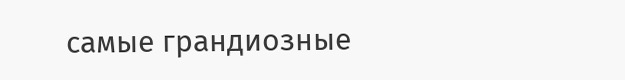самые грандиозные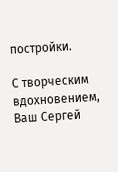постройки.

С творческим вдохновением, Ваш Сергей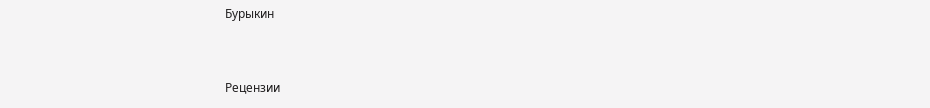Бурыкин


Рецензии